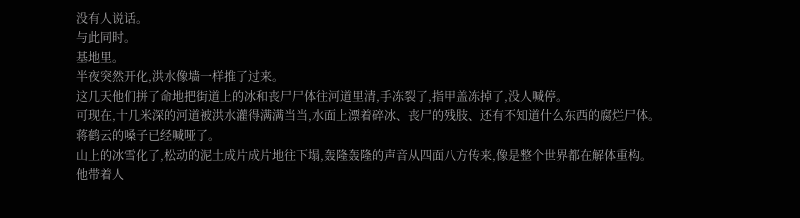没有人说话。
与此同时。
基地里。
半夜突然开化,洪水像墙一样推了过来。
这几天他们拼了命地把街道上的冰和丧尸尸体往河道里清,手冻裂了,指甲盖冻掉了,没人喊停。
可现在,十几米深的河道被洪水灌得满满当当,水面上漂着碎冰、丧尸的残肢、还有不知道什么东西的腐烂尸体。
蒋鹤云的嗓子已经喊哑了。
山上的冰雪化了,松动的泥土成片成片地往下塌,轰隆轰隆的声音从四面八方传来,像是整个世界都在解体重构。
他带着人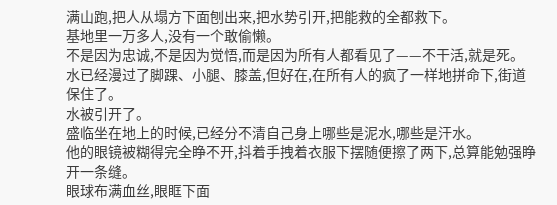满山跑,把人从塌方下面刨出来,把水势引开,把能救的全都救下。
基地里一万多人,没有一个敢偷懒。
不是因为忠诚,不是因为觉悟,而是因为所有人都看见了——不干活,就是死。
水已经漫过了脚踝、小腿、膝盖,但好在,在所有人的疯了一样地拼命下,街道保住了。
水被引开了。
盛临坐在地上的时候,已经分不清自己身上哪些是泥水,哪些是汗水。
他的眼镜被糊得完全睁不开,抖着手拽着衣服下摆随便擦了两下,总算能勉强睁开一条缝。
眼球布满血丝,眼眶下面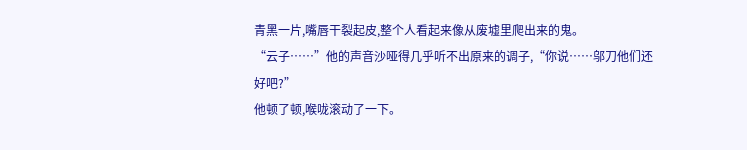青黑一片,嘴唇干裂起皮,整个人看起来像从废墟里爬出来的鬼。
“云子……”他的声音沙哑得几乎听不出原来的调子,“你说……邬刀他们还好吧?”
他顿了顿,喉咙滚动了一下。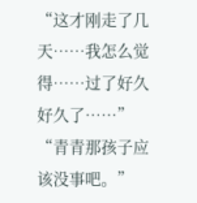“这才刚走了几天……我怎么觉得……过了好久好久了……”
“青青那孩子应该没事吧。”